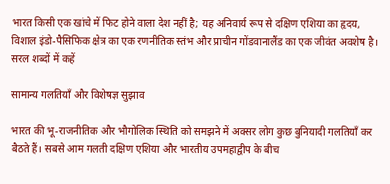भारत किसी एक खांचे में फिट होने वाला देश नहीं है; यह अनिवार्य रूप से दक्षिण एशिया का हृदय, विशाल इंडो-पैसिफिक क्षेत्र का एक रणनीतिक स्तंभ और प्राचीन गोंडवानालैंड का एक जीवंत अवशेष है। सरल शब्दों में कहें

सामान्य गलतियाँ और विशेषज्ञ सुझाव

भारत की भू-राजनीतिक और भौगोलिक स्थिति को समझने में अक्सर लोग कुछ बुनियादी गलतियाँ कर बैठते हैं। सबसे आम गलती दक्षिण एशिया और भारतीय उपमहाद्वीप के बीच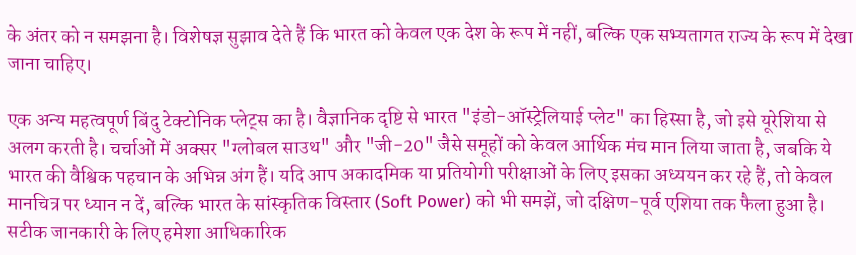के अंतर को न समझना है। विशेषज्ञ सुझाव देते हैं कि भारत को केवल एक देश के रूप में नहीं, बल्कि एक सभ्यतागत राज्य के रूप में देखा जाना चाहिए।

एक अन्य महत्वपूर्ण बिंदु टेक्टोनिक प्लेट्स का है। वैज्ञानिक दृष्टि से भारत "इंडो-ऑस्ट्रेलियाई प्लेट" का हिस्सा है, जो इसे यूरेशिया से अलग करती है। चर्चाओं में अक्सर "ग्लोबल साउथ" और "जी-20" जैसे समूहों को केवल आर्थिक मंच मान लिया जाता है, जबकि ये भारत की वैश्विक पहचान के अभिन्न अंग हैं। यदि आप अकादमिक या प्रतियोगी परीक्षाओं के लिए इसका अध्ययन कर रहे हैं, तो केवल मानचित्र पर ध्यान न दें, बल्कि भारत के सांस्कृतिक विस्तार (Soft Power) को भी समझें, जो दक्षिण-पूर्व एशिया तक फैला हुआ है। सटीक जानकारी के लिए हमेशा आधिकारिक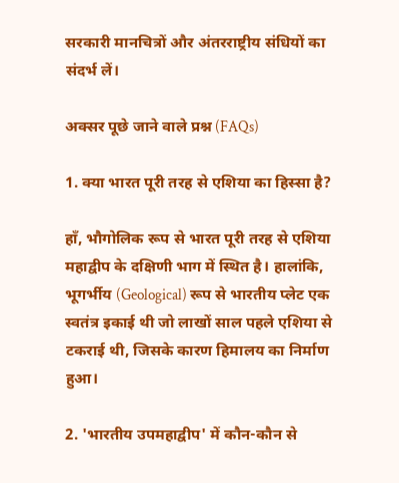सरकारी मानचित्रों और अंतरराष्ट्रीय संधियों का संदर्भ लें।

अक्सर पूछे जाने वाले प्रश्न (FAQs)

1. क्या भारत पूरी तरह से एशिया का हिस्सा है?

हाँ, भौगोलिक रूप से भारत पूरी तरह से एशिया महाद्वीप के दक्षिणी भाग में स्थित है। हालांकि, भूगर्भीय (Geological) रूप से भारतीय प्लेट एक स्वतंत्र इकाई थी जो लाखों साल पहले एशिया से टकराई थी, जिसके कारण हिमालय का निर्माण हुआ।

2. 'भारतीय उपमहाद्वीप' में कौन-कौन से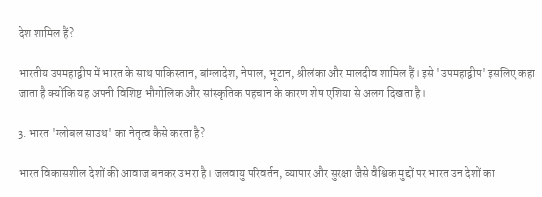देश शामिल हैं?

भारतीय उपमहाद्वीप में भारत के साथ पाकिस्तान, बांग्लादेश, नेपाल, भूटान, श्रीलंका और मालदीव शामिल हैं। इसे 'उपमहाद्वीप' इसलिए कहा जाता है क्योंकि यह अपनी विशिष्ट भौगोलिक और सांस्कृतिक पहचान के कारण शेष एशिया से अलग दिखता है।

3. भारत 'ग्लोबल साउथ' का नेतृत्व कैसे करता है?

भारत विकासशील देशों की आवाज बनकर उभरा है। जलवायु परिवर्तन, व्यापार और सुरक्षा जैसे वैश्विक मुद्दों पर भारत उन देशों का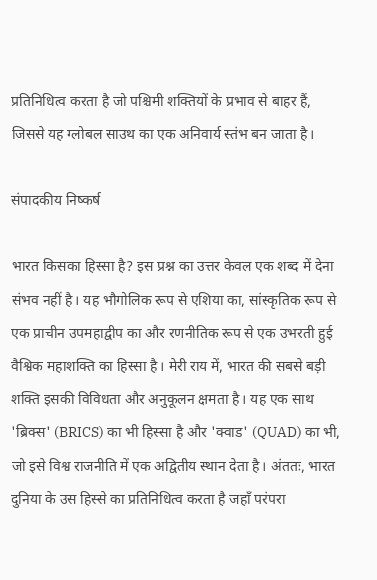प्रतिनिधित्व करता है जो पश्चिमी शक्तियों के प्रभाव से बाहर हैं, जिससे यह ग्लोबल साउथ का एक अनिवार्य स्तंभ बन जाता है।

संपादकीय निष्कर्ष

भारत किसका हिस्सा है? इस प्रश्न का उत्तर केवल एक शब्द में देना संभव नहीं है। यह भौगोलिक रूप से एशिया का, सांस्कृतिक रूप से एक प्राचीन उपमहाद्वीप का और रणनीतिक रूप से एक उभरती हुई वैश्विक महाशक्ति का हिस्सा है। मेरी राय में, भारत की सबसे बड़ी शक्ति इसकी विविधता और अनुकूलन क्षमता है। यह एक साथ 'ब्रिक्स' (BRICS) का भी हिस्सा है और 'क्वाड' (QUAD) का भी, जो इसे विश्व राजनीति में एक अद्वितीय स्थान देता है। अंततः, भारत दुनिया के उस हिस्से का प्रतिनिधित्व करता है जहाँ परंपरा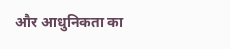और आधुनिकता का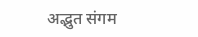अद्भुत संगम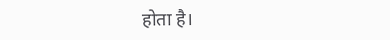होता है।